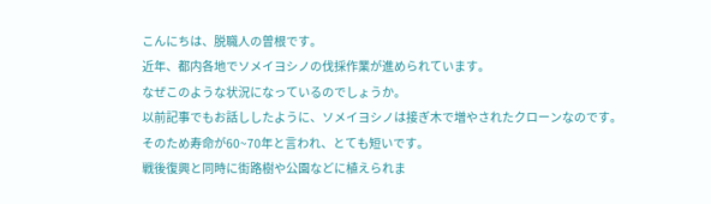こんにちは、脱職人の曽根です。
近年、都内各地でソメイヨシノの伐採作業が進められています。
なぜこのような状況になっているのでしょうか。
以前記事でもお話ししたように、ソメイヨシノは接ぎ木で増やされたクローンなのです。
そのため寿命が60~70年と言われ、とても短いです。
戦後復興と同時に街路樹や公園などに植えられま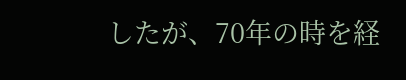したが、70年の時を経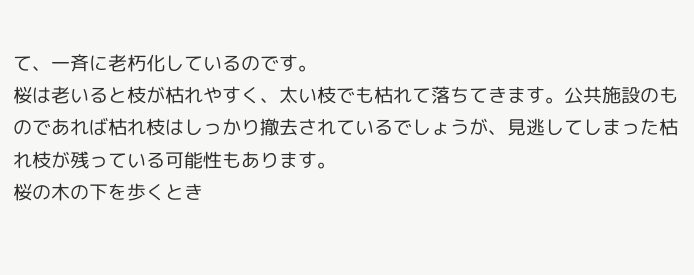て、一斉に老朽化しているのです。
桜は老いると枝が枯れやすく、太い枝でも枯れて落ちてきます。公共施設のものであれば枯れ枝はしっかり撤去されているでしょうが、見逃してしまった枯れ枝が残っている可能性もあります。
桜の木の下を歩くとき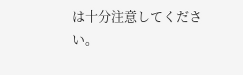は十分注意してください。